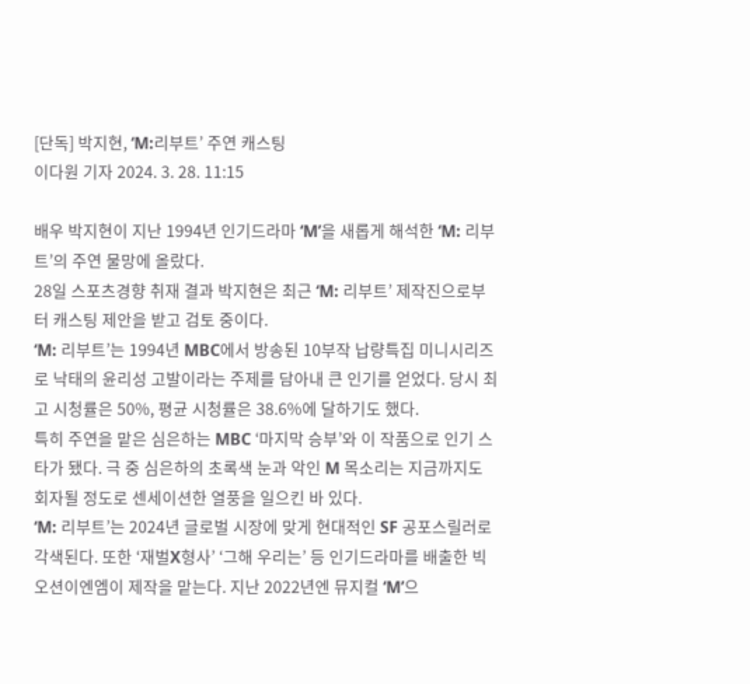[단독] 박지현, ‘M:리부트’ 주연 캐스팅
이다원 기자 2024. 3. 28. 11:15

배우 박지현이 지난 1994년 인기드라마 ‘M’을 새롭게 해석한 ‘M: 리부트’의 주연 물망에 올랐다.
28일 스포츠경향 취재 결과 박지현은 최근 ‘M: 리부트’ 제작진으로부터 캐스팅 제안을 받고 검토 중이다.
‘M: 리부트’는 1994년 MBC에서 방송된 10부작 납량특집 미니시리즈로 낙태의 윤리성 고발이라는 주제를 담아내 큰 인기를 얻었다. 당시 최고 시청률은 50%, 평균 시청률은 38.6%에 달하기도 했다.
특히 주연을 맡은 심은하는 MBC ‘마지막 승부’와 이 작품으로 인기 스타가 됐다. 극 중 심은하의 초록색 눈과 악인 M 목소리는 지금까지도 회자될 정도로 센세이션한 열풍을 일으킨 바 있다.
‘M: 리부트’는 2024년 글로벌 시장에 맞게 현대적인 SF 공포스릴러로 각색된다. 또한 ‘재벌X형사’ ‘그해 우리는’ 등 인기드라마를 배출한 빅오션이엔엠이 제작을 맡는다. 지난 2022년엔 뮤지컬 ‘M’으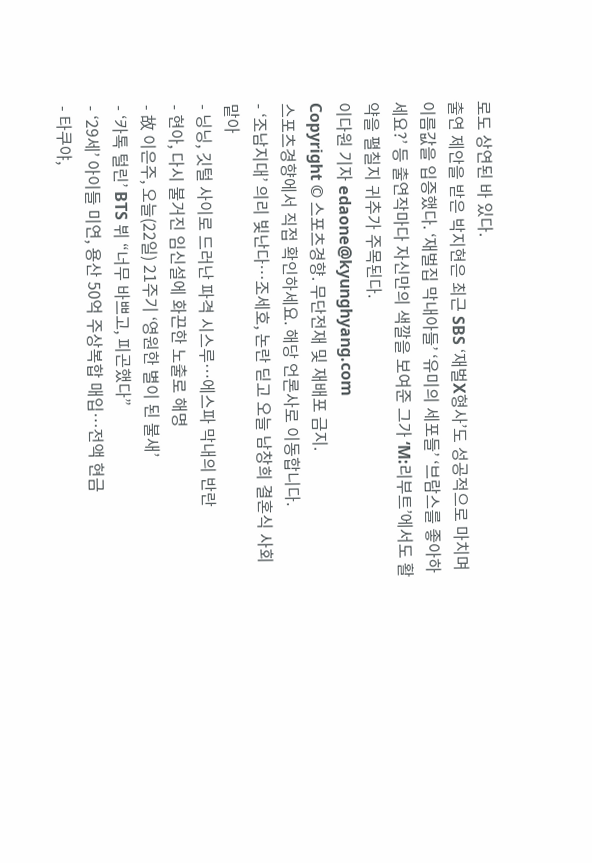로도 상연된 바 있다.
출연 제안을 받은 박지현은 최근 SBS ‘재벌X형사’도 성공적으로 마치며 이름값을 입증했다. ‘재벌집 막내아들’ ‘유미의 세포들’ ‘브람스를 좋아하세요?’ 등 출연작마다 자신만의 색깔을 보여준 그가 ‘M:리부트’에서도 활약을 펼칠지 귀추가 주목된다.
이다원 기자 edaone@kyunghyang.com
Copyright © 스포츠경향. 무단전재 및 재배포 금지.
스포츠경향에서 직접 확인하세요. 해당 언론사로 이동합니다.
- ‘조남지대’ 의리 빛난다…조세호, 논란 딛고 오늘 남창희 결혼식 사회 맡아
- 닝닝, 깃털 사이로 드러난 파격 시스루…에스파 막내의 반란
- 현아, 다시 불거진 임신설에 화끈한 노출로 해명
- 故 이은주, 오늘(22일) 21주기 ‘영원한 별이 된 불새’
- ‘카톡 털린’ BTS 뷔 “너무 바쁘고, 피곤했다”
- ‘29세’ 아이들 미연, 용산 50억 주상복합 매입…전액 현금
- 타쿠야,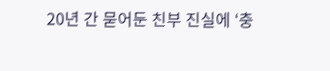20년 간 묻어둔 친부 진실에 ‘충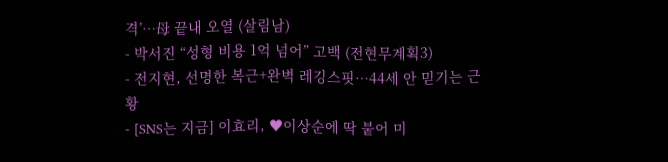격’…母 끝내 오열 (살림남)
- 박서진 “성형 비용 1억 넘어” 고백 (전현무계획3)
- 전지현, 선명한 복근+완벽 레깅스핏…44세 안 믿기는 근황
- [SNS는 지금] 이효리, ♥이상순에 딱 붙어 미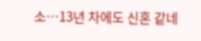소…13년 차에도 신혼 같네